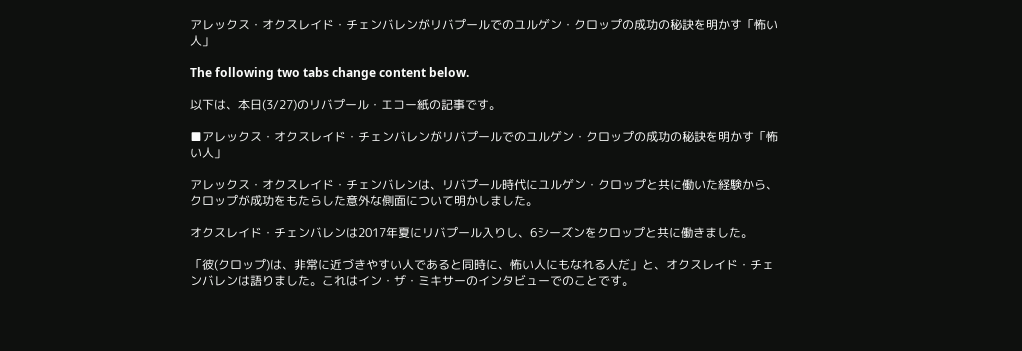アレックス・オクスレイド・チェンバレンがリバプールでのユルゲン・クロップの成功の秘訣を明かす「怖い人」

The following two tabs change content below.

以下は、本日(3/27)のリバプール・エコー紙の記事です。

■アレックス・オクスレイド・チェンバレンがリバプールでのユルゲン・クロップの成功の秘訣を明かす「怖い人」

アレックス・オクスレイド・チェンバレンは、リバプール時代にユルゲン・クロップと共に働いた経験から、クロップが成功をもたらした意外な側面について明かしました。

オクスレイド・チェンバレンは2017年夏にリバプール入りし、6シーズンをクロップと共に働きました。

「彼(クロップ)は、非常に近づきやすい人であると同時に、怖い人にもなれる人だ」と、オクスレイド・チェンバレンは語りました。これはイン・ザ・ミキサーのインタビューでのことです。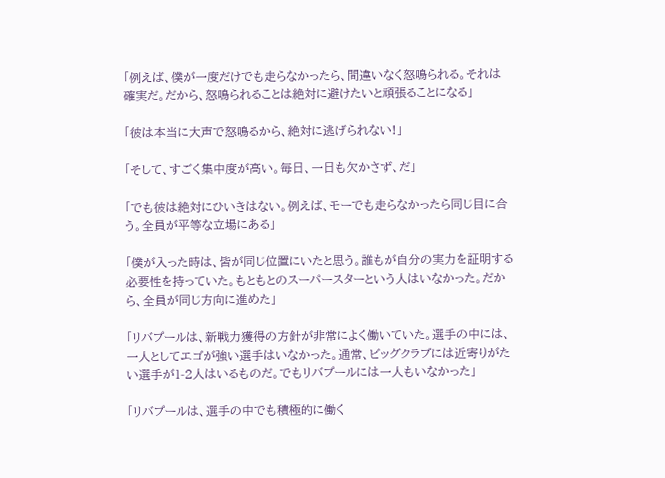「例えば、僕が一度だけでも走らなかったら、間違いなく怒鳴られる。それは確実だ。だから、怒鳴られることは絶対に避けたいと頑張ることになる」

「彼は本当に大声で怒鳴るから、絶対に逃げられない!」

「そして、すごく集中度が高い。毎日、一日も欠かさず、だ」

「でも彼は絶対にひいきはない。例えば、モーでも走らなかったら同じ目に合う。全員が平等な立場にある」

「僕が入った時は、皆が同じ位置にいたと思う。誰もが自分の実力を証明する必要性を持っていた。もともとのスーパースターという人はいなかった。だから、全員が同じ方向に進めた」

「リバプールは、新戦力獲得の方針が非常によく働いていた。選手の中には、一人としてエゴが強い選手はいなかった。通常、ビッグクラブには近寄りがたい選手が1-2人はいるものだ。でもリバプールには一人もいなかった」

「リバプールは、選手の中でも積極的に働く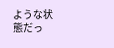ような状態だっ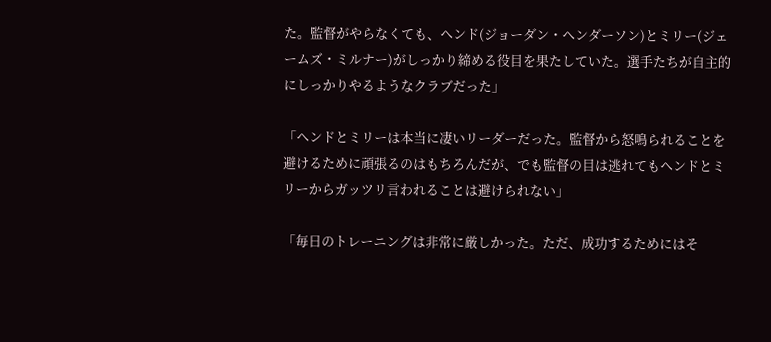た。監督がやらなくても、ヘンド(ジョーダン・ヘンダーソン)とミリー(ジェームズ・ミルナー)がしっかり締める役目を果たしていた。選手たちが自主的にしっかりやるようなクラブだった」

「ヘンドとミリーは本当に凄いリーダーだった。監督から怒鳴られることを避けるために頑張るのはもちろんだが、でも監督の目は逃れてもヘンドとミリーからガッツリ言われることは避けられない」

「毎日のトレーニングは非常に厳しかった。ただ、成功するためにはそ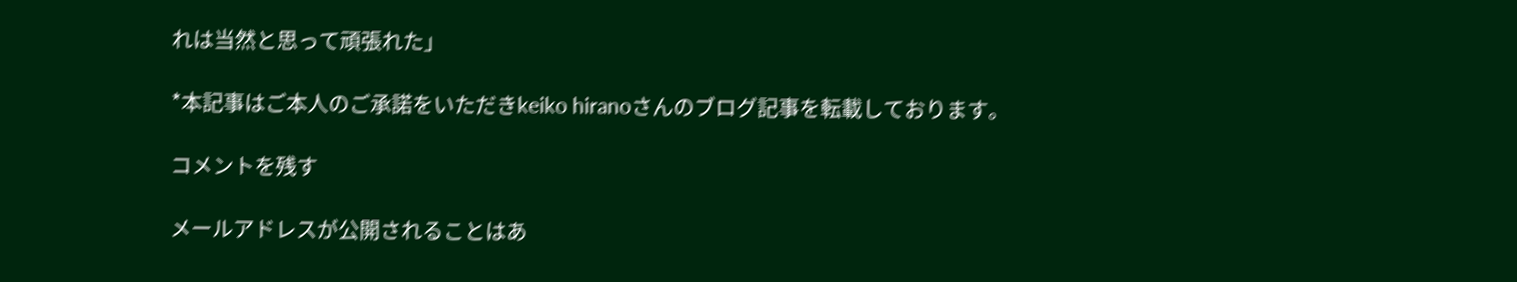れは当然と思って頑張れた」

*本記事はご本人のご承諾をいただきkeiko hiranoさんのブログ記事を転載しております。

コメントを残す

メールアドレスが公開されることはあ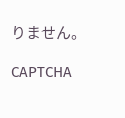りません。

CAPTCHA